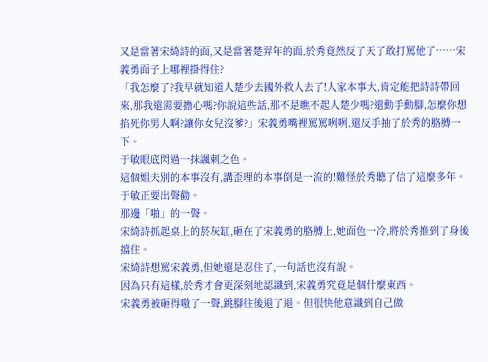又是當著宋綺詩的面,又是當著楚羿年的面,於秀竟然反了天了敢打罵他了……宋義勇面子上哪裡掛得住?
「我怎麼了?我早就知道人楚少去國外救人去了!人家本事大,肯定能把詩詩帶回來,那我還需要擔心嗎?你說這些話,那不是瞧不起人楚少嗎?還動手動腳,怎麼你想掐死你男人啊?讓你女兒沒爹?」宋義勇嘴裡罵罵咧咧,還反手抽了於秀的胳膊一下。
于敏眼底閃過一抹諷刺之色。
這個姐夫別的本事沒有,講歪理的本事倒是一流的!難怪於秀聽了信了這麼多年。
于敏正要出聲勸。
那邊「啪」的一聲。
宋綺詩抓起桌上的菸灰缸,砸在了宋義勇的胳膊上,她面色一冷,將於秀推到了身後擋住。
宋綺詩想罵宋義勇,但她還是忍住了,一句話也沒有說。
因為只有這樣,於秀才會更深刻地認識到,宋義勇究竟是個什麼東西。
宋義勇被砸得嗷了一聲,跳腳往後退了退。但很快他意識到自己做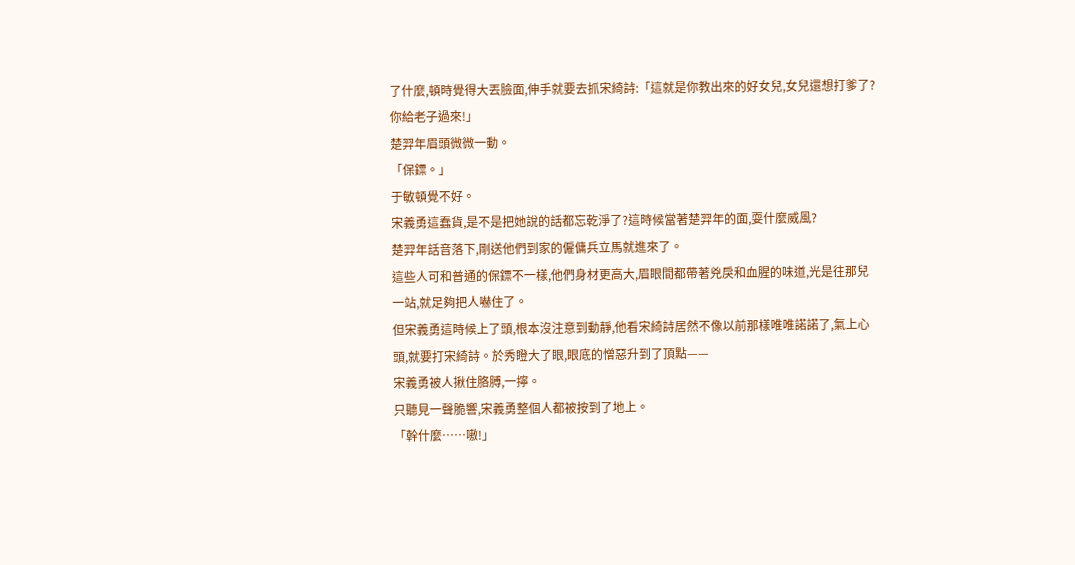了什麼,頓時覺得大丟臉面,伸手就要去抓宋綺詩:「這就是你教出來的好女兒,女兒還想打爹了?你給老子過來!」
楚羿年眉頭微微一動。
「保鏢。」
于敏頓覺不好。
宋義勇這蠢貨,是不是把她說的話都忘乾淨了?這時候當著楚羿年的面,耍什麼威風?
楚羿年話音落下,剛送他們到家的僱傭兵立馬就進來了。
這些人可和普通的保鏢不一樣,他們身材更高大,眉眼間都帶著兇戾和血腥的味道,光是往那兒一站,就足夠把人嚇住了。
但宋義勇這時候上了頭,根本沒注意到動靜,他看宋綺詩居然不像以前那樣唯唯諾諾了,氣上心頭,就要打宋綺詩。於秀瞪大了眼,眼底的憎惡升到了頂點——
宋義勇被人揪住胳膊,一擰。
只聽見一聲脆響,宋義勇整個人都被按到了地上。
「幹什麼……嗷!」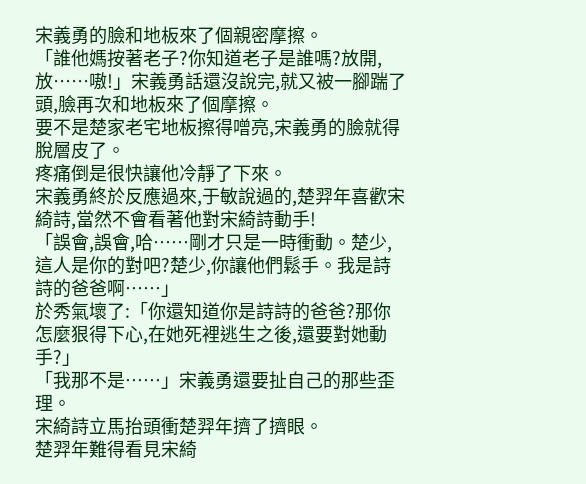宋義勇的臉和地板來了個親密摩擦。
「誰他媽按著老子?你知道老子是誰嗎?放開,放……嗷!」宋義勇話還沒說完,就又被一腳踹了頭,臉再次和地板來了個摩擦。
要不是楚家老宅地板擦得噌亮,宋義勇的臉就得脫層皮了。
疼痛倒是很快讓他冷靜了下來。
宋義勇終於反應過來,于敏說過的,楚羿年喜歡宋綺詩,當然不會看著他對宋綺詩動手!
「誤會,誤會,哈……剛才只是一時衝動。楚少,這人是你的對吧?楚少,你讓他們鬆手。我是詩詩的爸爸啊……」
於秀氣壞了:「你還知道你是詩詩的爸爸?那你怎麼狠得下心,在她死裡逃生之後,還要對她動手?」
「我那不是……」宋義勇還要扯自己的那些歪理。
宋綺詩立馬抬頭衝楚羿年擠了擠眼。
楚羿年難得看見宋綺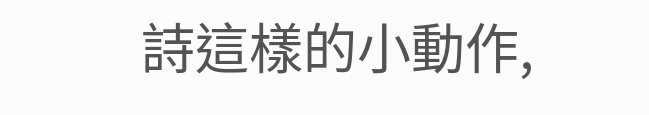詩這樣的小動作,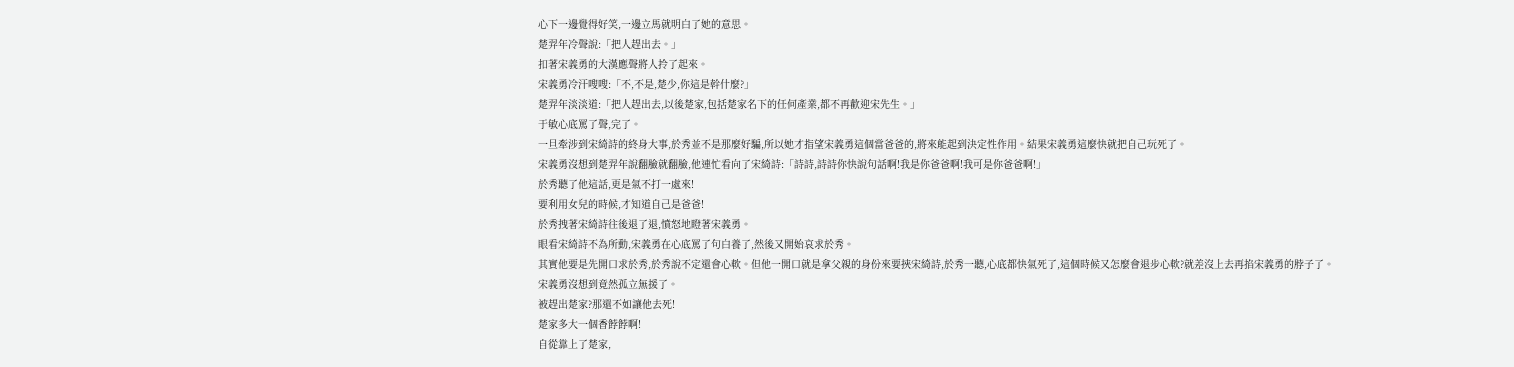心下一邊覺得好笑,一邊立馬就明白了她的意思。
楚羿年冷聲說:「把人趕出去。」
扣著宋義勇的大漢應聲將人拎了起來。
宋義勇冷汗嗖嗖:「不,不是,楚少,你這是幹什麼?」
楚羿年淡淡道:「把人趕出去,以後楚家,包括楚家名下的任何產業,都不再歡迎宋先生。」
于敏心底罵了聲,完了。
一旦牽涉到宋綺詩的終身大事,於秀並不是那麼好騙,所以她才指望宋義勇這個當爸爸的,將來能起到決定性作用。結果宋義勇這麼快就把自己玩死了。
宋義勇沒想到楚羿年說翻臉就翻臉,他連忙看向了宋綺詩:「詩詩,詩詩你快說句話啊!我是你爸爸啊!我可是你爸爸啊!」
於秀聽了他這話,更是氣不打一處來!
要利用女兒的時候,才知道自己是爸爸!
於秀拽著宋綺詩往後退了退,憤怒地瞪著宋義勇。
眼看宋綺詩不為所動,宋義勇在心底罵了句白養了,然後又開始哀求於秀。
其實他要是先開口求於秀,於秀說不定還會心軟。但他一開口就是拿父親的身份來要挾宋綺詩,於秀一聽,心底都快氣死了,這個時候又怎麼會退步心軟?就差沒上去再掐宋義勇的脖子了。
宋義勇沒想到竟然孤立無援了。
被趕出楚家?那還不如讓他去死!
楚家多大一個香餑餑啊!
自從靠上了楚家,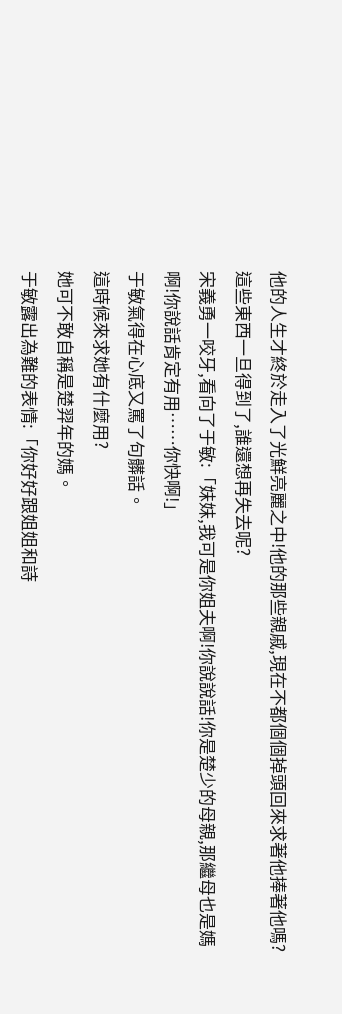他的人生才終於走入了光鮮亮麗之中!他的那些親戚,現在不都個個掉頭回來求著他捧著他嗎?這些東西一旦得到了,誰還想再失去呢?
宋義勇一咬牙,看向了于敏:「妹妹,我可是你姐夫啊!你說說話!你是楚少的母親,那繼母也是媽啊!你說話肯定有用……你快啊!」
于敏氣得在心底又罵了句髒話。
這時候來求她有什麼用?
她可不敢自稱是楚羿年的媽。
于敏露出為難的表情:「你好好跟姐姐和詩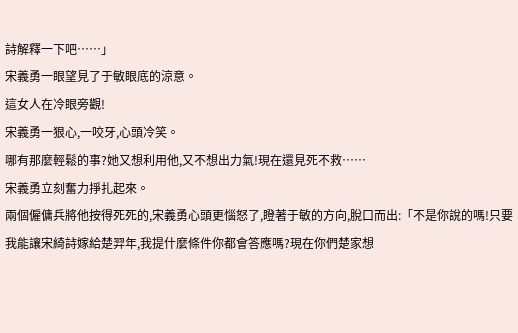詩解釋一下吧……」
宋義勇一眼望見了于敏眼底的涼意。
這女人在冷眼旁觀!
宋義勇一狠心,一咬牙,心頭冷笑。
哪有那麼輕鬆的事?她又想利用他,又不想出力氣!現在還見死不救……
宋義勇立刻奮力掙扎起來。
兩個僱傭兵將他按得死死的,宋義勇心頭更惱怒了,瞪著于敏的方向,脫口而出:「不是你說的嗎!只要我能讓宋綺詩嫁給楚羿年,我提什麼條件你都會答應嗎?現在你們楚家想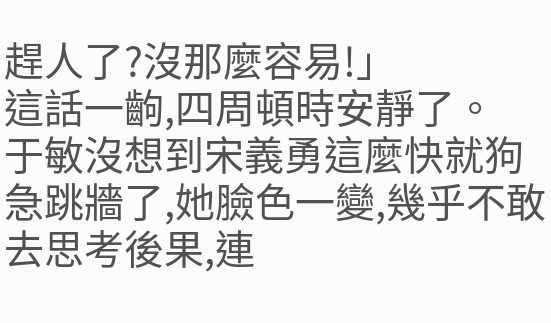趕人了?沒那麼容易!」
這話一齣,四周頓時安靜了。
于敏沒想到宋義勇這麼快就狗急跳牆了,她臉色一變,幾乎不敢去思考後果,連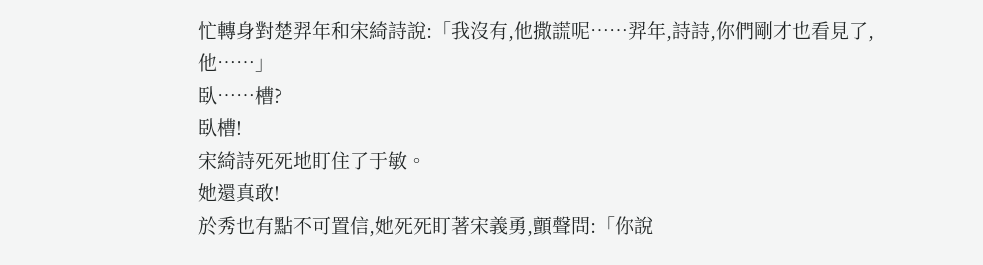忙轉身對楚羿年和宋綺詩說:「我沒有,他撒謊呢……羿年,詩詩,你們剛才也看見了,他……」
臥……槽?
臥槽!
宋綺詩死死地盯住了于敏。
她還真敢!
於秀也有點不可置信,她死死盯著宋義勇,顫聲問:「你說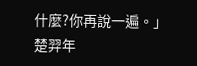什麼?你再說一遍。」
楚羿年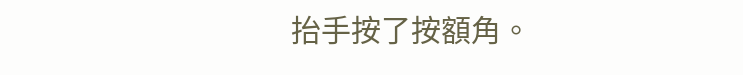抬手按了按額角。